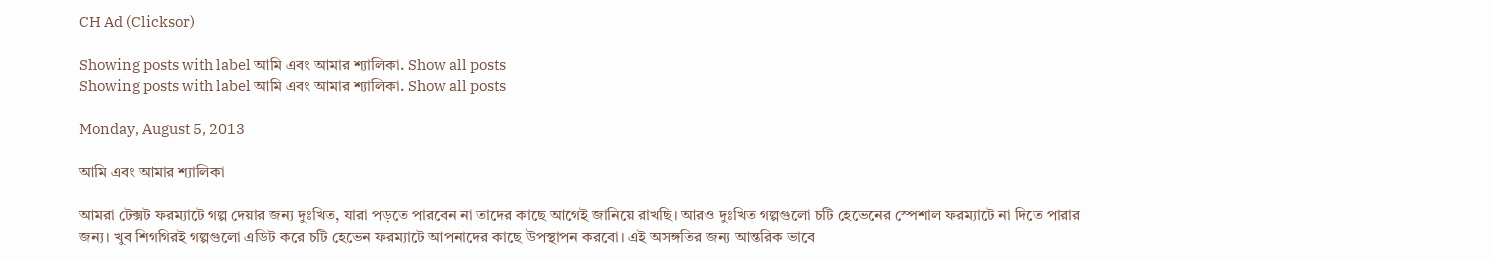CH Ad (Clicksor)

Showing posts with label আমি এবং আমার শ্যালিকা. Show all posts
Showing posts with label আমি এবং আমার শ্যালিকা. Show all posts

Monday, August 5, 2013

আমি এবং আমার শ্যালিকা

আমরা টেক্সট ফরম্যাটে গল্প দেয়ার জন্য দুঃখিত, যারা পড়তে পারবেন না তাদের কাছে আগেই জানিয়ে রাখছি। আরও দুঃখিত গল্পগুলো চটি হেভেনের স্পেশাল ফরম্যাটে না দিতে পারার জন্য। খুব শিগগিরই গল্পগুলো এডিট করে চটি হেভেন ফরম্যাটে আপনাদের কাছে উপস্থাপন করবো। এই অসঙ্গতির জন্য আন্তরিক ভাবে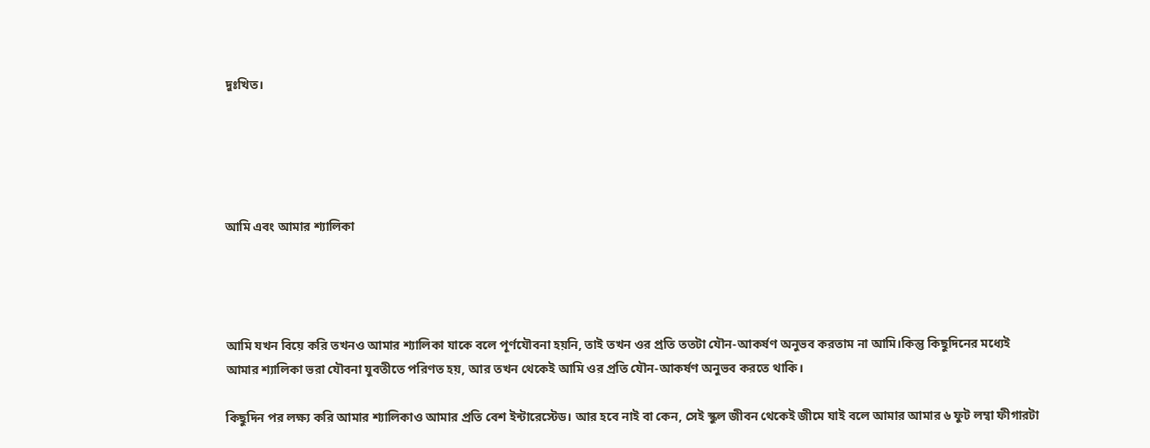দুঃখিত।





আমি এবং আমার শ্যালিকা




আমি যখন বিয়ে করি তখনও আমার শ্যালিকা যাকে বলে পূর্ণযৌবনা হয়নি, তাই তখন ওর প্রতি ততটা যৌন-আকর্ষণ অনুভব করতাম না আমি।কিন্তু কিছুদিনের মধ্যেই আমার শ্যালিকা ভরা যৌবনা যুবতীতে পরিণত হয়, আর তখন থেকেই আমি ওর প্রতি যৌন-আকর্ষণ অনুভব করতে থাকি।

কিছুদিন পর লক্ষ্য করি আমার শ্যালিকাও আমার প্রতি বেশ ইন্টারেস্টেড। আর হবে নাই বা কেন, সেই স্কুল জীবন থেকেই জীমে যাই বলে আমার আমার ৬ ফুট লম্বা ফীগারটা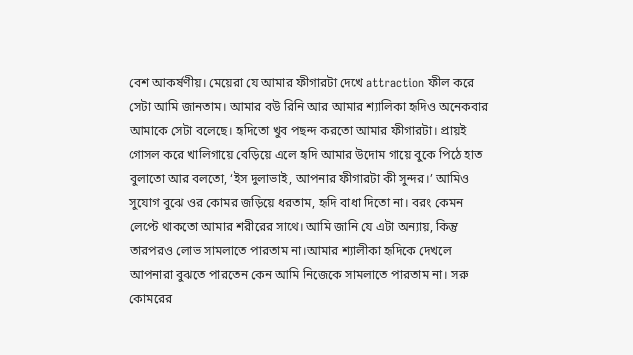বেশ আকর্ষণীয়। মেয়েরা যে আমার ফীগারটা দেখে attraction ফীল করে সেটা আমি জানতাম। আমার বউ রিনি আর আমার শ্যালিকা হৃদিও অনেকবার আমাকে সেটা বলেছে। হৃদিতো খুব পছন্দ করতো আমার ফীগারটা। প্রায়ই গোসল করে খালিগায়ে বেড়িয়ে এলে হৃদি আমার উদোম গায়ে বুকে পিঠে হাত বুলাতো আর বলতো, ‘ইস দুলাভাই, আপনার ফীগারটা কী সুন্দর।’ আমিও সুযোগ বুঝে ওর কোমর জড়িয়ে ধরতাম, হৃদি বাধা দিতো না। বরং কেমন লেপ্টে থাকতো আমার শরীরের সাথে। আমি জানি যে এটা অন্যায়, কিন্তু তারপরও লোভ সামলাতে পারতাম না।আমার শ্যালীকা হৃদিকে দেখলে আপনারা বুঝতে পারতেন কেন আমি নিজেকে সামলাতে পারতাম না। সরু কোমরের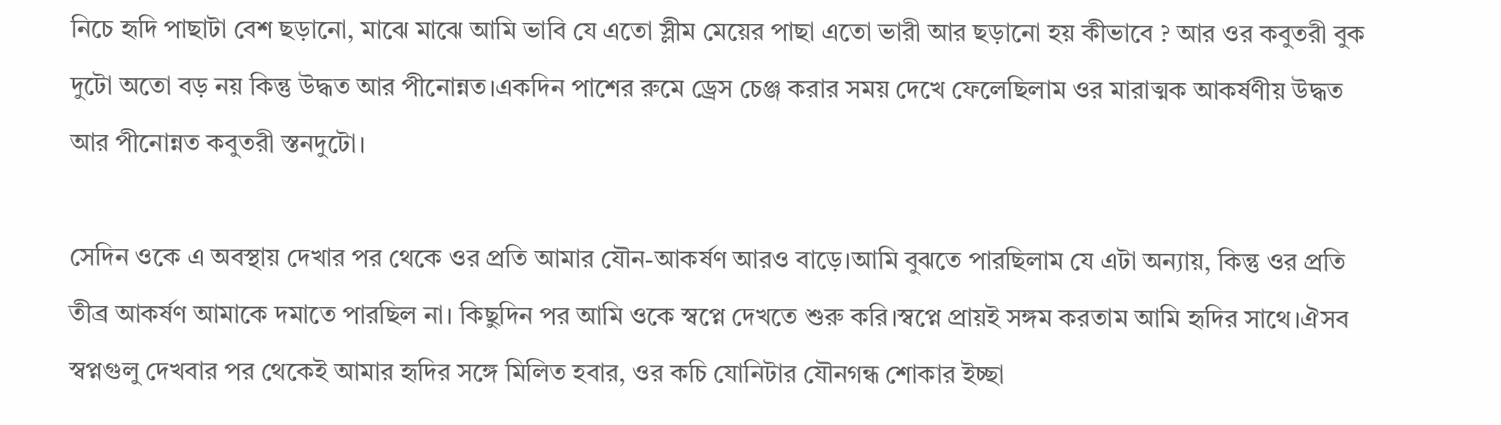নিচে হৃদি পাছাটা বেশ ছড়ানো, মাঝে মাঝে আমি ভাবি যে এতো স্লীম মেয়ের পাছা এতো ভারী আর ছড়ানো হয় কীভাবে ? আর ওর কবুতরী বুক দুটো অতো বড় নয় কিন্তু উদ্ধত আর পীনোন্নত।একদিন পাশের রুমে ড্রেস চেঞ্জ করার সময় দেখে ফেলেছিলাম ওর মারাত্মক আকর্ষণীয় উদ্ধত আর পীনোন্নত কবুতরী স্তনদুটো।

সেদিন ওকে এ অবস্থায় দেখার পর থেকে ওর প্রতি আমার যৌন-আকর্ষণ আরও বাড়ে।আমি বুঝতে পারছিলাম যে এটা অন্যায়, কিন্তু ওর প্রতি তীব্র আকর্ষণ আমাকে দমাতে পারছিল না। কিছুদিন পর আমি ওকে স্বপ্নে দেখতে শুরু করি।স্বপ্নে প্রায়ই সঙ্গম করতাম আমি হৃদির সাথে।ঐসব স্বপ্নগুলু দেখবার পর থেকেই আমার হৃদির সঙ্গে মিলিত হবার, ওর কচি যোনিটার যৌনগন্ধ শোকার ইচ্ছা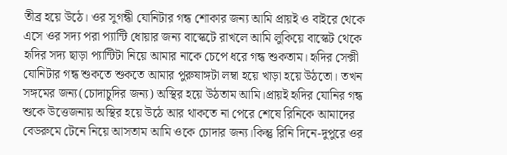তীব্র হয়ে উঠে। ওর সুগন্ধী যোনিটার গন্ধ শোকার জন্য আমি প্রায়ই ও বাইরে থেকে এসে ওর সদ্য পরা প্যান্টি ধোয়ার জন্য বাস্কেটে রাখলে আমি লুকিয়ে বাস্কেট থেকে হৃদির সদ্য ছাড়া প্যান্টিটা নিয়ে আমার নাকে চেপে ধরে গন্ধ শুকতাম। হৃদির সেক্সী যোনিটার গন্ধ শুকতে শুকতে আমার পুরুষাঙ্গটা লম্বা হয়ে খাড়া হয়ে উঠতো। তখন সঙ্গমের জন্য(চোদাচুদির জন্য) অস্থির হয়ে উঠতাম আমি।প্রায়ই হৃদির যোনির গন্ধ শুকে উত্তেজনায় অস্থির হয়ে উঠে আর থাকতে না পেরে শেষে রিনিকে আমাদের বেডরুমে টেনে নিয়ে আসতাম আমি ওকে চোদার জন্য।কিন্তু রিনি দিনে-দুপুরে ওর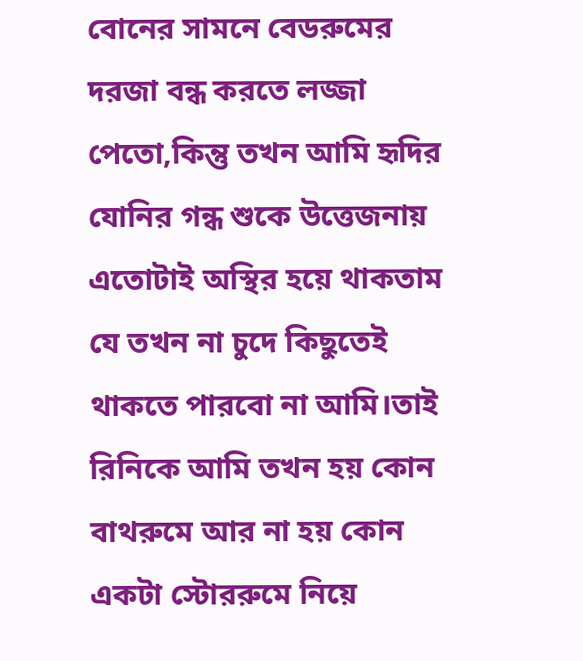বোনের সামনে বেডরুমের দরজা বন্ধ করতে লজ্জা পেতো,কিন্তু তখন আমি হৃদির যোনির গন্ধ শুকে উত্তেজনায় এতোটাই অস্থির হয়ে থাকতাম যে তখন না চুদে কিছুতেই থাকতে পারবো না আমি।তাই রিনিকে আমি তখন হয় কোন বাথরুমে আর না হয় কোন একটা স্টোররুমে নিয়ে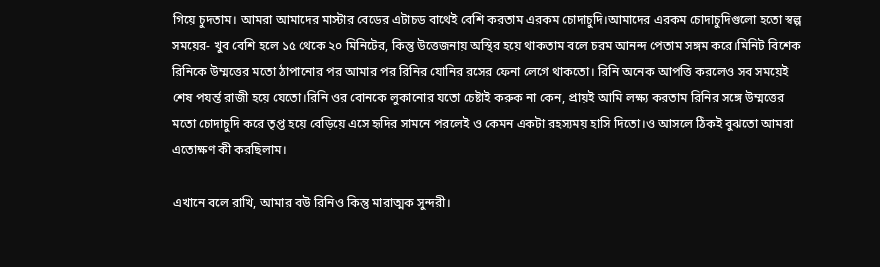গিয়ে চুদতাম। আমরা আমাদের মাস্টার বেডের এটাচড বাথেই বেশি করতাম এরকম চোদাচুদি।আমাদের এরকম চোদাচুদিগুলো হতো স্বল্প সময়ের- খুব বেশি হলে ১৫ থেকে ২০ মিনিটের, কিন্তু উত্তেজনায় অস্থির হয়ে থাকতাম বলে চরম আনন্দ পেতাম সঙ্গম করে।মিনিট বিশেক রিনিকে উম্মত্তের মতো ঠাপানোর পর আমার পর রিনির যোনির রসের ফেনা লেগে থাকতো। রিনি অনেক আপত্তি করলেও সব সময়েই শেষ পযর্ন্ত রাজী হয়ে যেতো।রিনি ওর বোনকে লুকানোর যতো চেষ্টাই করুক না কেন, প্রায়ই আমি লক্ষ্য করতাম রিনির সঙ্গে উম্মত্তের মতো চোদাচুদি করে তৃপ্ত হয়ে বেড়িয়ে এসে হৃদির সামনে পরলেই ও কেমন একটা রহস্যময় হাসি দিতো।ও আসলে ঠিকই বুঝতো আমরা এতোক্ষণ কী করছিলাম।

এখানে বলে রাখি, আমার বউ রিনিও কিন্তু মারাত্মক সুন্দরী।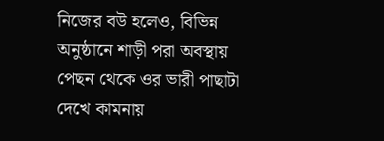নিজের বউ হলেও, বিভিন্ন অনুষ্ঠানে শাড়ী পরা অবস্থায় পেছন থেকে ওর ভারী পাছাটা দেখে কামনায়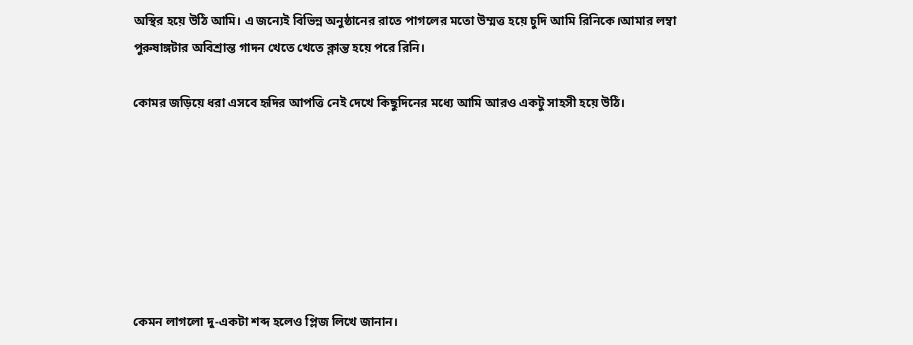অস্থির হয়ে উঠি আমি। এ জন্যেই বিভিন্ন অনুষ্ঠানের রাতে পাগলের মতো উম্মত্ত হয়ে চুদি আমি রিনিকে।আমার লম্বা পুরুষাঙ্গটার অবিশ্রান্ত গাদন খেতে খেতে ক্লান্ত হয়ে পরে রিনি।

কোমর জড়িয়ে ধরা এসবে হৃদির আপত্তি নেই দেখে কিছুদিনের মধ্যে আমি আরও একটু সাহসী হয়ে উঠি।







কেমন লাগলো দু-একটা শব্দ হলেও প্লিজ লিখে জানান।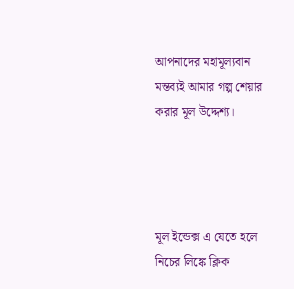আপনাদের মহামূল্যবান মন্তব্যই আমার গল্প শেয়ার করার মূল উদ্দেশ্য।




মূল ইন্ডেক্স এ যেতে হলে নিচের লিঙ্কে ক্লিক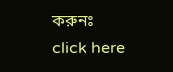করুনঃ
click here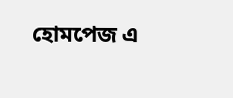হোমপেজ এ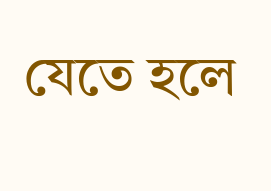যেতে হলে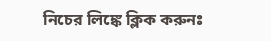নিচের লিঙ্কে ক্লিক করুনঃ